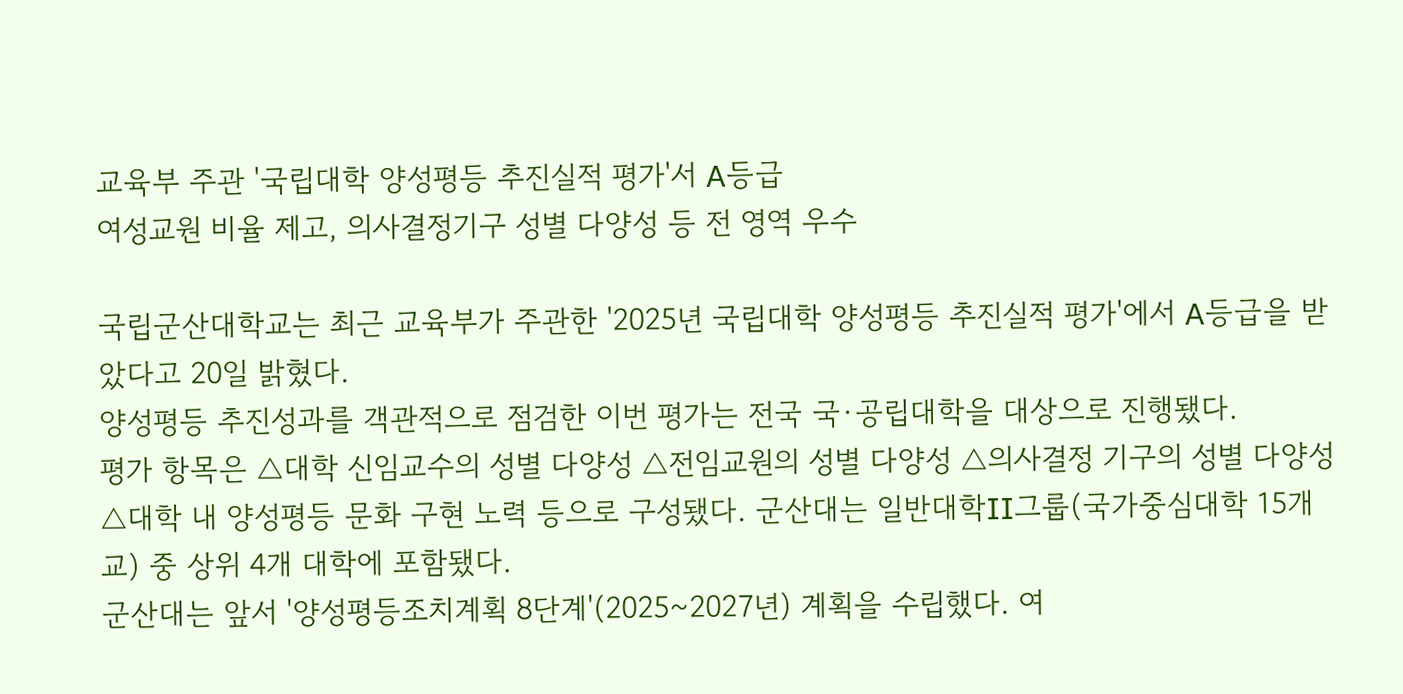교육부 주관 '국립대학 양성평등 추진실적 평가'서 A등급
여성교원 비율 제고, 의사결정기구 성별 다양성 등 전 영역 우수

국립군산대학교는 최근 교육부가 주관한 '2025년 국립대학 양성평등 추진실적 평가'에서 A등급을 받았다고 20일 밝혔다.
양성평등 추진성과를 객관적으로 점검한 이번 평가는 전국 국·공립대학을 대상으로 진행됐다.
평가 항목은 △대학 신임교수의 성별 다양성 △전임교원의 성별 다양성 △의사결정 기구의 성별 다양성 △대학 내 양성평등 문화 구현 노력 등으로 구성됐다. 군산대는 일반대학II그룹(국가중심대학 15개교) 중 상위 4개 대학에 포함됐다.
군산대는 앞서 '양성평등조치계획 8단계'(2025~2027년) 계획을 수립했다. 여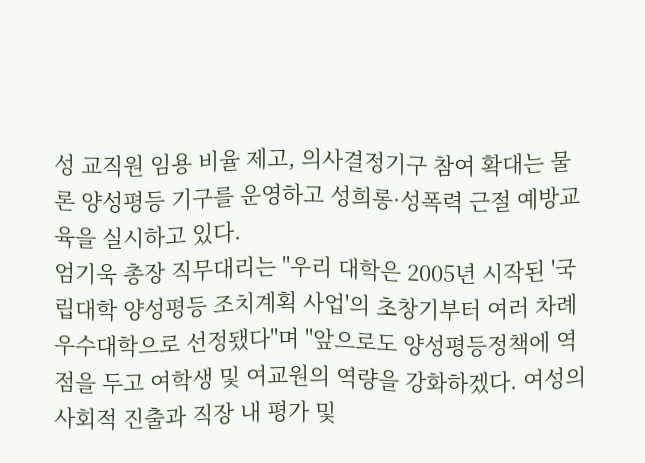성 교직원 임용 비율 제고, 의사결정기구 참여 확대는 물론 양성평등 기구를 운영하고 성희롱·성폭력 근절 예방교육을 실시하고 있다.
엄기욱 총장 직무대리는 "우리 대학은 2005년 시작된 '국립대학 양성평등 조치계획 사업'의 초창기부터 여러 차례 우수대학으로 선정됐다"며 "앞으로도 양성평등정책에 역점을 두고 여학생 및 여교원의 역량을 강화하겠다. 여성의 사회적 진출과 직장 내 평가 및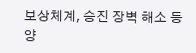보상체계, 승진 장벽 해소 등 양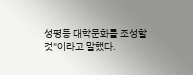성평등 대학문화를 조성할 것"이라고 말했다.